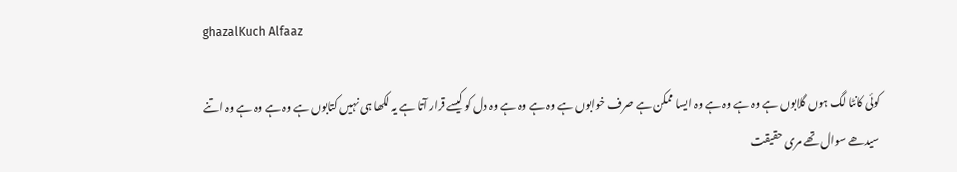ghazalKuch Alfaaz

کوئی کانٹا لگ ہوں گلابوں ہے وہ ہے وہ ہے وہ ایسا ممکن ہے صرف خوابوں ہے وہ ہے وہ ہے وہ دل کو کیسے قرار آتا ہے یہ لکھا ہی نہیں کتابوں ہے وہ ہے وہ ہے وہ اتنے سیدھے سوال تھے مری حقیقت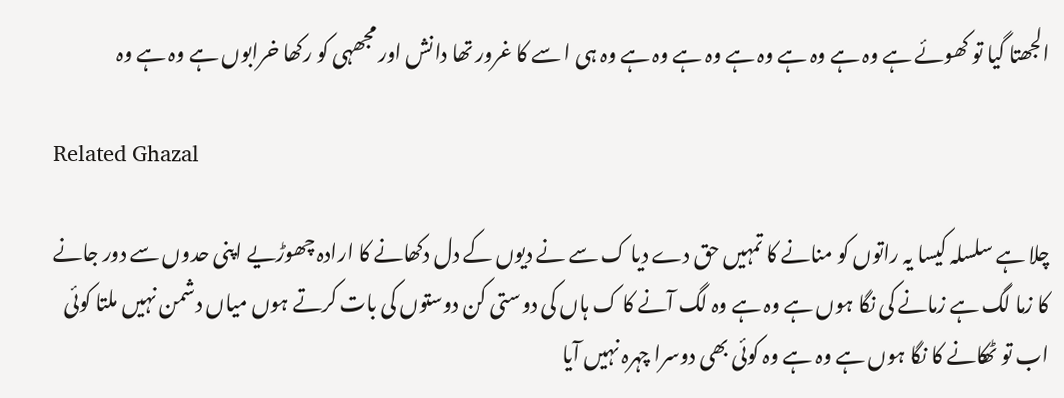الجھتا گیا تو کھوئے ہے وہ ہے وہ ہے وہ ہے وہ ہے وہ ہے وہ ہی ا سے کا غرور تھا دانش اور مجھہی کو رکھا خرابوں ہے وہ ہے وہ

Related Ghazal

چلا ہے سلسلہ کیسا یہ راتوں کو منانے کا تمہیں حق دے دیا ک سے نے دیوں کے دل دکھانے کا ارادہ چھوڑیے اپنی حدوں سے دور جانے کا زما لگ ہے زمانے کی نگا ہوں ہے وہ ہے وہ لگ آنے کا ک ہاں کی دوستی کن دوستوں کی بات کرتے ہوں میاں دشمن نہیں ملتا کوئی اب تو ٹھکانے کا نگا ہوں ہے وہ ہے وہ کوئی بھی دوسرا چہرہ نہیں آیا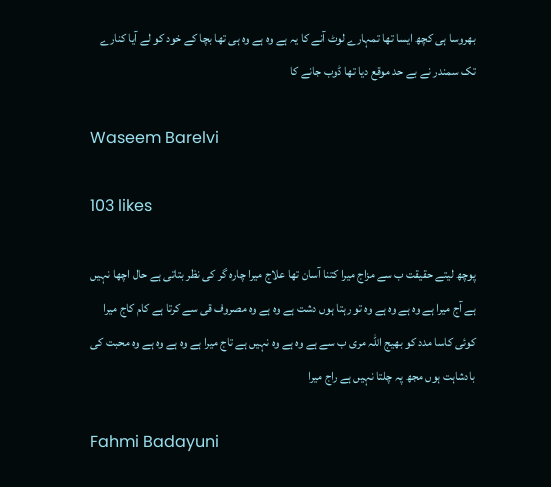بھروسا ہی کچھ ایسا تھا تمہارے لوٹ آنے کا یہ ہے وہ ہے وہ ہی تھا بچا کے خود کو لے آیا کنارے تک سمندر نے بے حد موقع دیا تھا ڈوب جانے کا

Waseem Barelvi

103 likes

پوچھ لیتے حقیقت ب سے مزاج میرا کتنا آسان تھا علاج میرا چارہ گر کی نظر بتاتی ہے حال اچھا نہیں ہے آج میرا ہے وہ ہے وہ ہے وہ تو رہتا ہوں دشت ہے وہ ہے وہ مصروف قی سے کرتا ہے کام کاج میرا کوئی کاسا مدد کو بھیج اللہ مری ب سے ہے وہ ہے وہ نہیں ہے تاج میرا ہے وہ ہے وہ ہے وہ محبت کی بادشاہت ہوں مجھ پہ چلتا نہیں ہے راج میرا

Fahmi Badayuni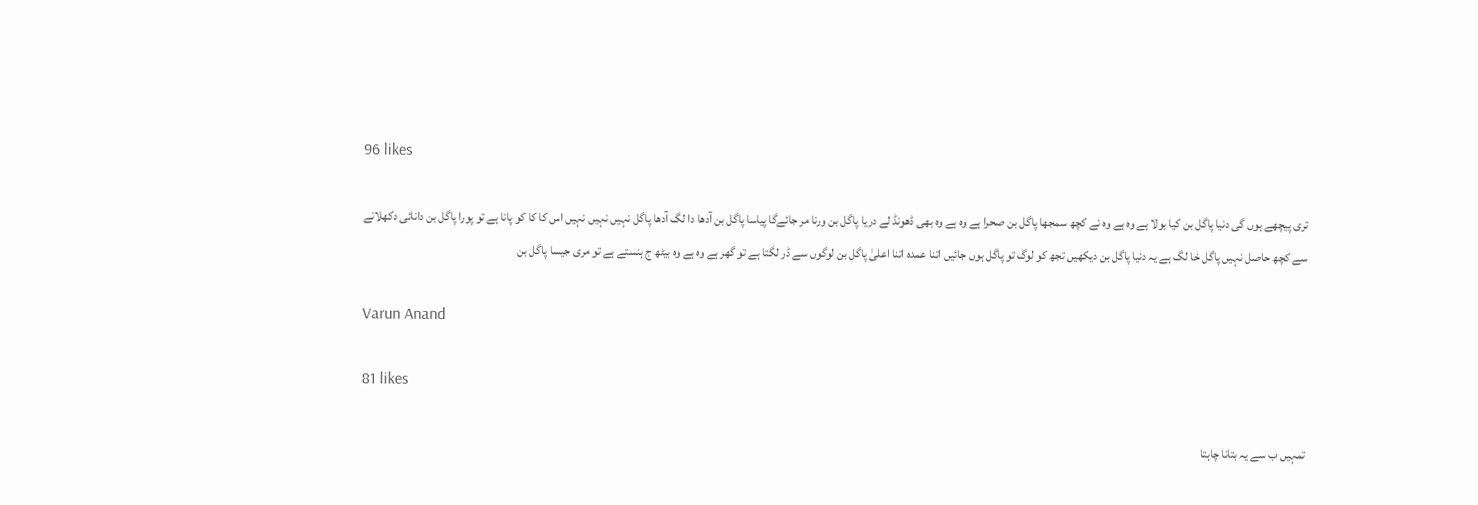96 likes

تری پیچھے ہوں گی دنیا پاگل بن کیا بولا ہے وہ ہے وہ نے کچھ سمجھا پاگل بن صحرا ہے وہ ہے وہ بھی ڈھونڈ لے دریا پاگل بن ورنا مر جائےگا پیاسا پاگل بن آدھا دا لگ آدھا پاگل نہیں نہیں نہیں اس کا کا کو پانا ہے تو پورا پاگل بن دانائی دکھلانے سے کچھ حاصل نہیں پاگل خا لگ ہے یہ دنیا پاگل بن دیکھیں تجھ کو لوگ تو پاگل ہوں جائیں اتنا عمدہ اتنا اعلیٰ پاگل بن لوگوں سے ڈر لگتا ہے تو گھر ہے وہ ہے وہ بیٹھ ج ہنستے ہے تو مری جیسا پاگل بن

Varun Anand

81 likes

تمہیں ب سے یہ بتانا چاہتا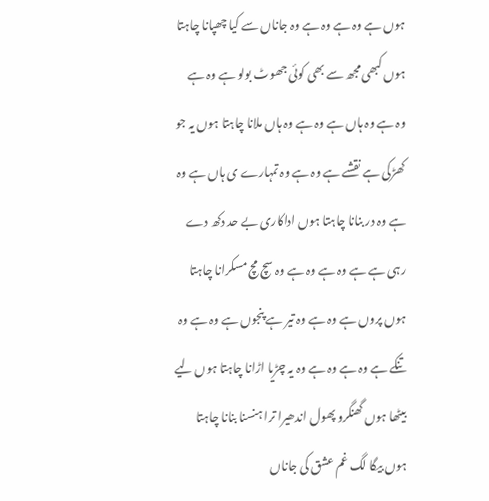ہوں ہے وہ ہے وہ ہے وہ جاناں سے کیا چھپانا چاہتا ہوں کبھی مجھ سے بھی کوئی جھوٹ بولو ہے وہ ہے وہ ہے وہ ہاں ہے وہ ہے وہ ہاں ملانا چاہتا ہوں یہ جو کھڑکی ہے نقشے ہے وہ ہے وہ تمہارے ی ہاں ہے وہ ہے وہ در بنانا چاہتا ہوں اداکاری بے حد دکھ دے رہی ہے ہے وہ ہے وہ ہے وہ سچ مچ مسکرانا چاہتا ہوں پروں ہے وہ ہے وہ تیر ہے پنجوں ہے وہ ہے وہ تنکے ہے وہ ہے وہ ہے وہ یہ چڑیا اڑانا چاہتا ہوں لیے بیٹھا ہوں گھنگرو پھول اندھیرا ترا ہنسنا بنانا چاہتا ہوں بیگا لگ غم عشق کی جاناں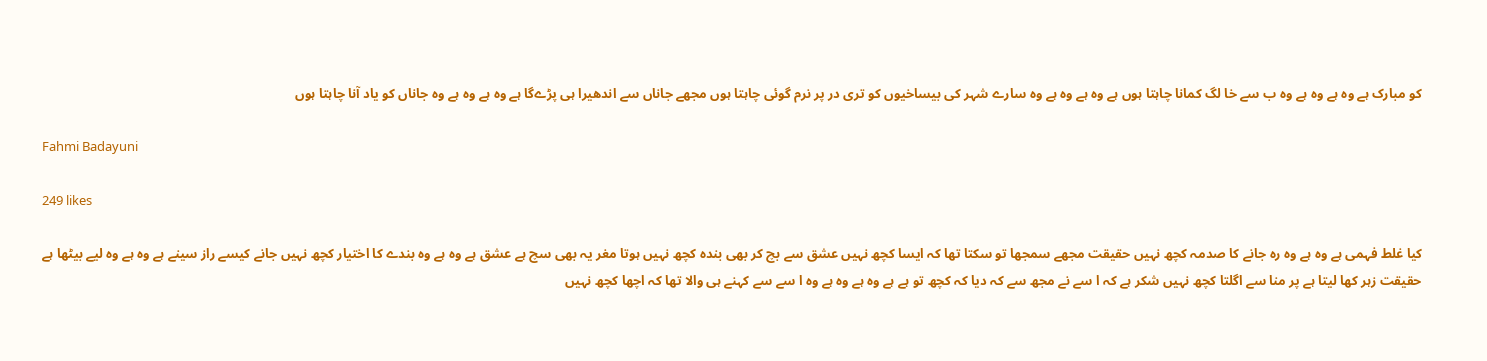کو مبارک ہے وہ ہے وہ ہے وہ ب سے خا لگ کمانا چاہتا ہوں ہے وہ ہے وہ ہے وہ سارے شہر کی بیساخیوں کو تری در پر نرم گوئی چاہتا ہوں مجھے جاناں سے اندھیرا ہی پڑےگا ہے وہ ہے وہ ہے وہ جاناں کو یاد آنا چاہتا ہوں

Fahmi Badayuni

249 likes

کیا غلط فہمی ہے وہ ہے وہ رہ جانے کا صدمہ کچھ نہیں حقیقت مجھے سمجھا تو سکتا تھا کہ ایسا کچھ نہيں عشق سے بچ کر بھی بندہ کچھ نہیں ہوتا مغر یہ بھی سچ ہے عشق ہے وہ ہے وہ بندے کا اختیار کچھ نہیں جانے کیسے راز سینے ہے وہ ہے وہ لیے بیٹھا ہے حقیقت زہر کھا لیتا ہے پر منا سے اگلتا کچھ نہیں شکر ہے کہ ا سے نے مجھ سے کہ دیا کہ کچھ تو ہے ہے وہ ہے وہ ہے وہ ا سے سے کہنے ہی والا تھا کہ اچھا کچھ نہیں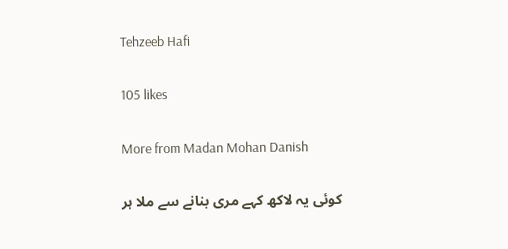Tehzeeb Hafi

105 likes

More from Madan Mohan Danish

کوئی یہ لاکھ کہے مری بنانے سے ملا ہر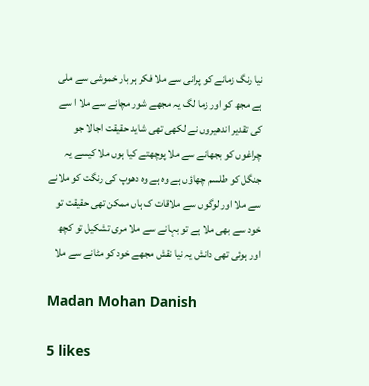نیا رنگ زمانے کو پرانی سے ملا فکر ہر بار خموشی سے ملی ہے مجھ کو اور زما لگ یہ مجھے شور مچانے سے ملا ا سے کی تقدیر اندھیروں نے لکھی تھی شاید حقیقت اجالا جو چراغوں کو بجھانے سے ملا پوچھتے کیا ہوں ملا کیسے یہ جنگل کو طلسم چھاؤں ہے وہ ہے وہ دھوپ کی رنگت کو ملانے سے ملا اور لوگوں سے ملاقات ک ہاں ممکن تھی حقیقت تو خود سے بھی ملا ہے تو بہانے سے ملا مری تشکیل تو کچھ اور ہوئی تھی دانش یہ نیا نقش مجھے خود کو مٹانے سے ملا

Madan Mohan Danish

5 likes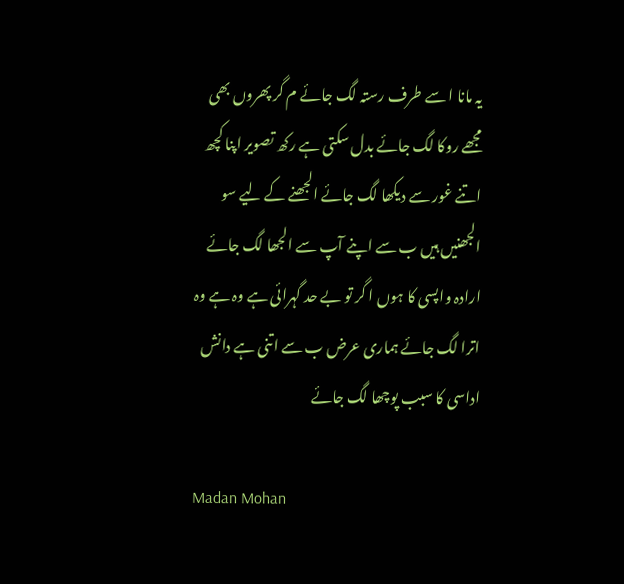یہ مانا ا سے طرف رستہ لگ جائے م گر پھروں بھی مجھے روکا لگ جائے بدل سکتی ہے رکھ تصویر اپنا کچھ اتنے غور سے دیکھا لگ جائے الجھنے کے لیے سو الجھنیں ہیں ب سے اپنے آپ سے الجھا لگ جائے ارادہ واپسی کا ہوں ا گر تو بے حد گہرائی ہے وہ ہے وہ اترا لگ جائے ہماری عرض ب سے اتنی ہے دانش اداسی کا سبب پوچھا لگ جائے

Madan Mohan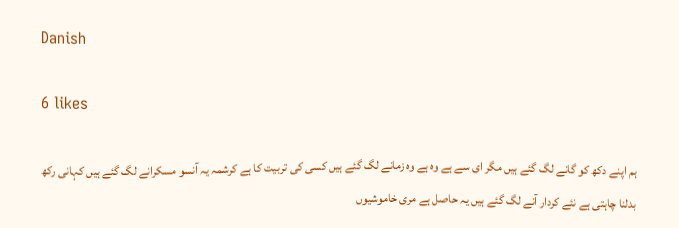Danish

6 likes

ہم اپنے دکھ کو گانے لگ گئے ہیں مگر ای سے ہے وہ ہے وہ زمانے لگ گئے ہیں کسی کی تربیت کا ہے کرشمہ یہ آنسو مسکرانے لگ گئے ہیں کہانی رکھ بدلنا چاہتی ہے نئے کردار آنے لگ گئے ہیں یہ حاصل ہے مری خاموشیوں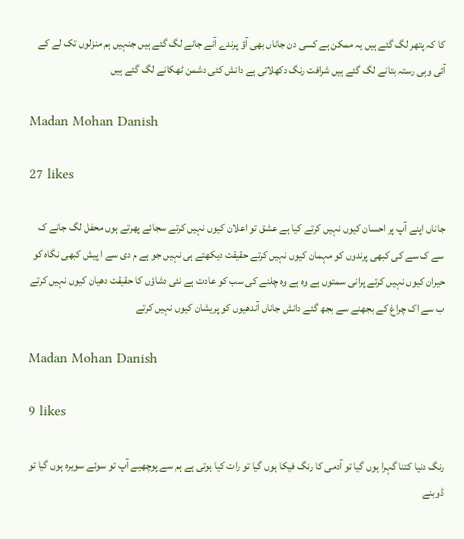کا کہ پتھر لگ گئے ہیں یہ ممکن ہے کسی دن جاناں بھی آؤ پرندے آنے جانے لگ گئے ہیں جنہیں ہم منزلوں تک لے کے آئی وہی رستہ بتانے لگ گئے ہیں شرافت رنگ دکھلاتی ہے دانش کئی دشمن ٹھکانے لگ گئے ہیں

Madan Mohan Danish

27 likes

جاناں اپنے آپ پر احسان کیوں نہیں کرتے کیا ہے عشق تو اعلان کیوں نہیں کرتے سجائے پھرتے ہوں محفل لگ جانے ک سے ک سے کی کبھی پرندوں کو مہمان کیوں نہیں کرتے حقیقت دیکھتے ہی نہیں جو ہے م دی سے ا پیش کبھی نگاہ کو حیران کیوں نہیں کرتے پرانی سمتوں ہے وہ ہے وہ چلنے کی سب کو عادت ہے نئی دشاؤں کا حقیقت دھیان کیوں نہیں کرتے ب سے اک چراغ کے بجھنے سے بجھ گئے دانش جاناں آندھیوں کو پریشان کیوں نہیں کرتے

Madan Mohan Danish

9 likes

رنگ دنیا کتنا گہرا ہوں گیا تو آدمی کا رنگ فیکا ہوں گیا تو رات کیا ہوتی ہے ہم سے پوچھیے آپ تو سوئے سویرہ ہوں گیا تو ڈوبنے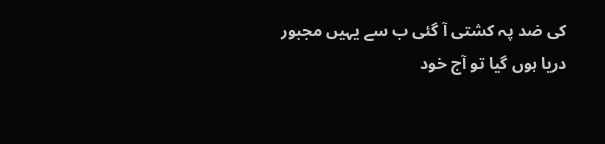کی ضد پہ کشتی آ گئی ب سے یہیں مجبور دریا ہوں گیا تو آج خود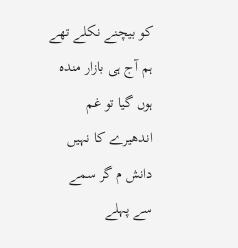کو بیچنے نکلے تھے ہم آج ہی بازار مندہ ہوں گیا تو غم اندھیرے کا نہیں دانش م گر سمے سے پہلے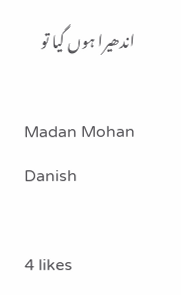اندھیرا ہوں گیا تو

Madan Mohan Danish

4 likes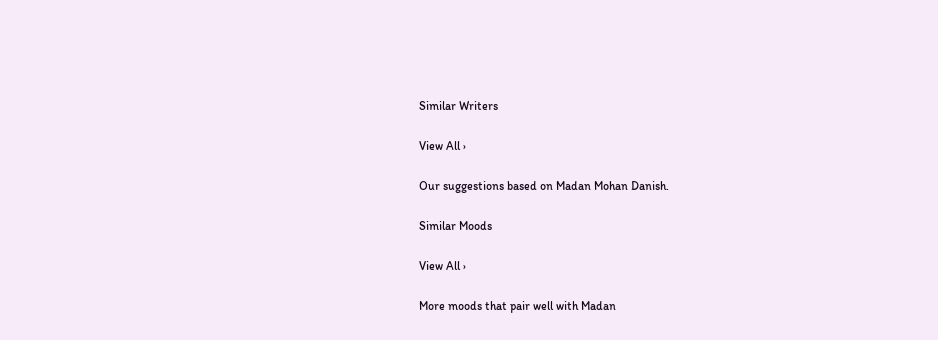Similar Writers

View All ›

Our suggestions based on Madan Mohan Danish.

Similar Moods

View All ›

More moods that pair well with Madan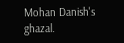Mohan Danish's ghazal.